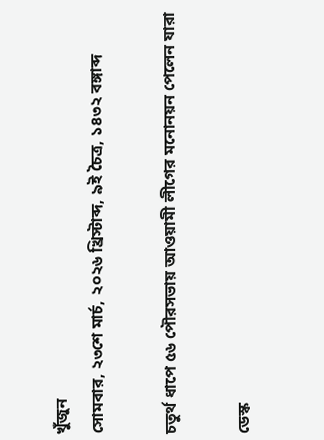খুঁজুন
সোমবার, ২৩শে মার্চ, ২০২৬ খ্রিস্টাব্দ, ৯ই চৈত্র, ১৪৩২ বঙ্গাব্দ

চতুর্থ ধাপে ৫৬ পৌরসভায় আওয়ামী লীগের মনোনয়ন পেলেন যারা

ডেস্ক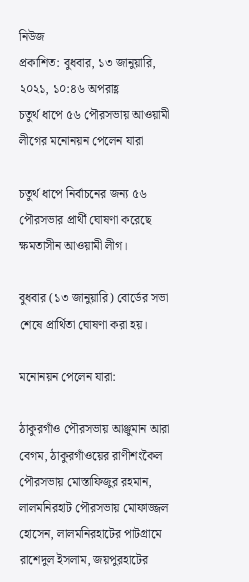নিউজ
প্রকাশিত: বুধবার, ১৩ জানুয়ারি, ২০২১, ১০:৪৬ অপরাহ্ণ
চতুর্থ ধাপে ৫৬ পৌরসভায় আওয়ামী লীগের মনোনয়ন পেলেন যারা

চতুর্থ ধাপে নির্বাচনের জন্য ৫৬ পৌরসভার প্রার্থী ঘোষণা করেছে ক্ষমতাসীন আওয়ামী লীগ।

বুধবার (১৩ জানুয়ারি) বোর্ডের সভা শেষে প্রার্থিতা ঘোষণা করা হয়।

মনোনয়ন পেলেন যারা:

ঠাকুরগাঁও পৌরসভায় আঞ্জুমান আরা বেগম, ঠাকুরগাঁওয়ের রাণীশংকৈল পৌরসভায় মোস্তাফিজুর রহমান, লালমনিরহাট পৌরসভায় মোফাজ্জল হোসেন, লালমনিরহাটের পাটগ্রামে রাশেদুল ইসলাম, জয়পুরহাটের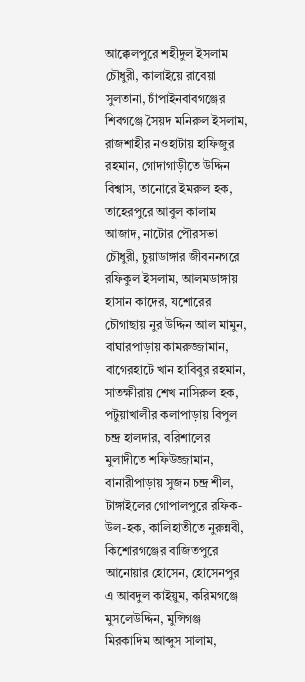আক্কেলপুরে শহীদুল ইসলাম চৌধুরী, কালাইয়ে রাবেয়া সুলতানা, চাঁপাইনবাবগঞ্জের শিবগঞ্জে সৈয়দ মনিরুল ইসলাম, রাজশাহীর নওহাটায় হাফিজুর রহমান, গোদাগাড়ীতে উদ্দিন বিশ্বাস, তানোরে ইমরুল হক, তাহেরপুরে আবুল কালাম আজাদ, নাটোর পৌরসভা চৌধুরী, চুয়াডাঙ্গার জীবননগরে রফিকুল ইসলাম, আলমডাঙ্গায় হাসান কাদের, যশোরের চৌগাছায় নুর উদ্দিন আল মামুন, বাঘারপাড়ায় কামরুজ্জামান, বাগেরহাটে খান হাবিবুর রহমান, সাতক্ষীরায় শেখ নাসিরুল হক, পটুয়াখালীর কলাপাড়ায় বিপুল চন্দ্র হালদার, বরিশালের মুলাদীতে শফিউজ্জামান, বানারীপাড়ায় সুজন চন্দ্র শীল, টাঙ্গাইলের গোপালপুরে রফিক-উল-হক, কালিহাতীতে নুরুন্নবী, কিশোরগঞ্জের বাজিতপুরে আনোয়ার হোসেন, হোসেনপুর এ আবদুল কাইয়ুম, করিমগঞ্জে মুসলেউদ্দিন, মুন্সিগঞ্জ মিরকাদিম আব্দুস সালাম,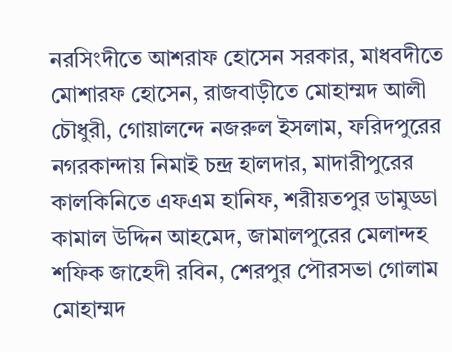নরসিংদীতে আশরাফ হোসেন সরকার, মাধবদীতে মোশারফ হোসেন, রাজবাড়ীতে মোহাম্মদ আলী চৌধুরী, গোয়ালন্দে নজরুল ইসলাম, ফরিদপুরের নগরকান্দায় নিমাই চন্দ্র হালদার, মাদারীপুরের কালকিনিতে এফএম হানিফ, শরীয়তপুর ডামুড্ডা কামাল উদ্দিন আহমেদ, জামালপুরের মেলান্দহ শফিক জাহেদী রবিন, শেরপুর পৌরসভা গোলাম মোহাম্মদ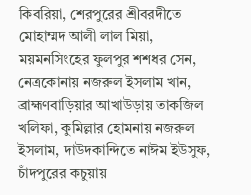কিবরিয়া, শেরপুরের শ্রীবরদীতে মোহাম্মদ আলী লাল মিয়া, ময়মনসিংহের ফুলপুর শশধর সেন, নেত্রকোনায় নজরুল ইসলাম খান, ব্রাহ্মণবাড়িয়ার আখাউড়ায় তাকজিল খলিফা, কুমিল্লার হোমনায় নজরুল ইসলাম, দাউদকান্দিতে নাঈম ইউসুফ, চাঁদপুরের কচুয়ায়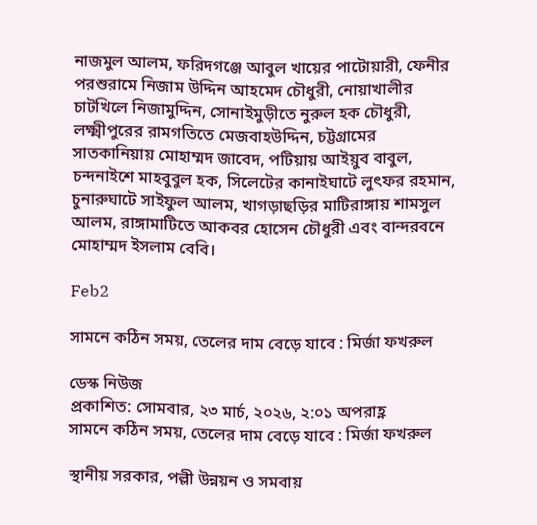নাজমুল আলম, ফরিদগঞ্জে আবুল খায়ের পাটোয়ারী, ফেনীর পরশুরামে নিজাম উদ্দিন আহমেদ চৌধুরী, নোয়াখালীর চাটখিলে নিজামুদ্দিন, সোনাইমুড়ীতে নুরুল হক চৌধুরী, লক্ষ্মীপুরের রামগতিতে মেজবাহউদ্দিন, চট্টগ্রামের সাতকানিয়ায় মোহাম্মদ জাবেদ, পটিয়ায় আইয়ুব বাবুল, চন্দনাইশে মাহবুবুল হক, সিলেটের কানাইঘাটে লুৎফর রহমান, চুনারুঘাটে সাইফুল আলম, খাগড়াছড়ির মাটিরাঙ্গায় শামসুল আলম, রাঙ্গামাটিতে আকবর হোসেন চৌধুরী এবং বান্দরবনে মোহাম্মদ ইসলাম বেবি।

Feb2

সামনে কঠিন সময়, তেলের দাম বেড়ে যাবে : মির্জা ফখরুল

ডেস্ক নিউজ
প্রকাশিত: সোমবার, ২৩ মার্চ, ২০২৬, ২:০১ অপরাহ্ণ
সামনে কঠিন সময়, তেলের দাম বেড়ে যাবে : মির্জা ফখরুল

স্থানীয় সরকার, পল্লী উন্নয়ন ও সমবায়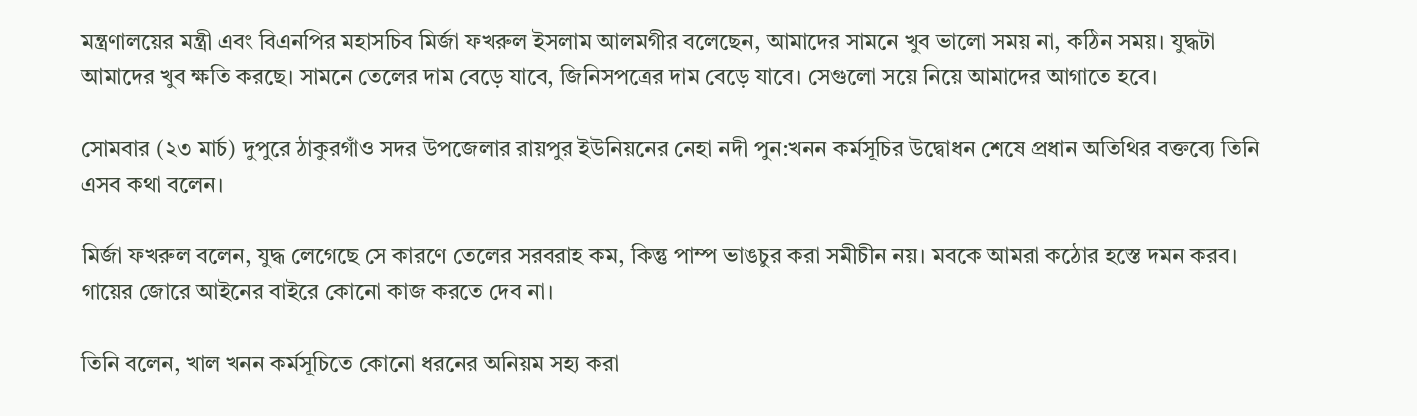মন্ত্রণালয়ের মন্ত্রী এবং বিএনপির মহাসচিব মির্জা ফখরুল ইসলাম আলমগীর বলেছেন, আমাদের সামনে খুব ভালো সময় না, কঠিন সময়। যুদ্ধটা আমাদের খুব ক্ষতি করছে। সামনে তেলের দাম বেড়ে যাবে, জিনিসপত্রের দাম বেড়ে যাবে। সেগুলো সয়ে নিয়ে আমাদের আগাতে হবে।

সোমবার (২৩ মার্চ) দুপুরে ঠাকুরগাঁও সদর উপজেলার রায়পুর ইউনিয়নের নেহা নদী পুন:খনন কর্মসূচির উদ্বোধন শেষে প্রধান অতিথির বক্তব্যে তিনি এসব কথা বলেন।

মির্জা ফখরুল বলেন, যুদ্ধ লেগেছে সে কারণে তেলের সরবরাহ কম, কিন্তু পাম্প ভাঙচুর করা সমীচীন নয়। মবকে আমরা কঠোর হস্তে দমন করব। গায়ের জোরে আইনের বাইরে কোনো কাজ করতে দেব না।

তিনি বলেন, খাল খনন কর্মসূচিতে কোনো ধরনের অনিয়ম সহ্য করা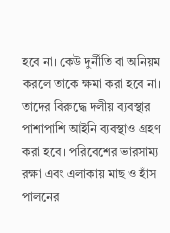হবে না। কেউ দুর্নীতি বা অনিয়ম করলে তাকে ক্ষমা করা হবে না। তাদের বিরুদ্ধে দলীয় ব্যবস্থার পাশাপাশি আইনি ব্যবস্থাও গ্রহণ করা হবে। পরিবেশের ভারসাম্য রক্ষা এবং এলাকায় মাছ ও হাঁস পালনের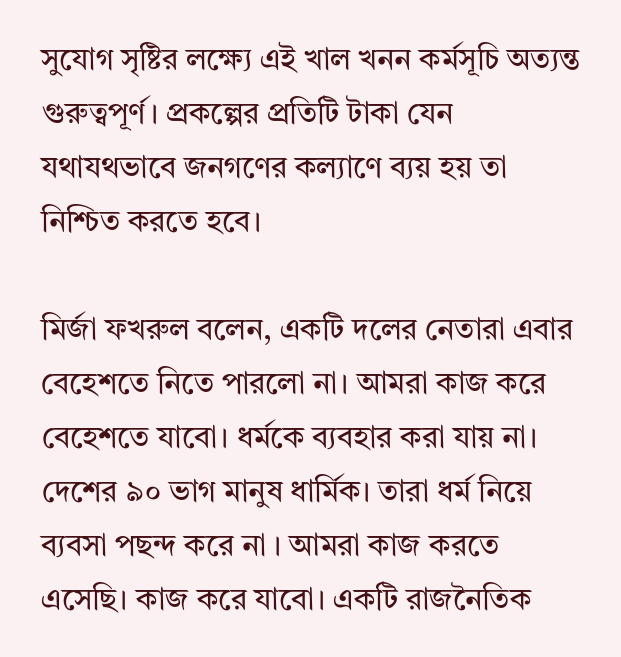সুযোগ সৃষ্টির লক্ষ্যে এই খাল খনন কর্মসূচি অত্যন্ত গুরুত্বপূর্ণ। প্রকল্পের প্রতিটি টাকা যেন যথাযথভাবে জনগণের কল্যাণে ব্যয় হয় তা নিশ্চিত করতে হবে।

মির্জা ফখরুল বলেন, একটি দলের নেতারা এবার বেহেশতে নিতে পারলো না। আমরা কাজ করে বেহেশতে যাবো। ধর্মকে ব্যবহার করা যায় না। দেশের ৯০ ভাগ মানুষ ধার্মিক। তারা ধর্ম নিয়ে ব্যবসা পছন্দ করে না । আমরা কাজ করতে এসেছি। কাজ করে যাবো। একটি রাজনৈতিক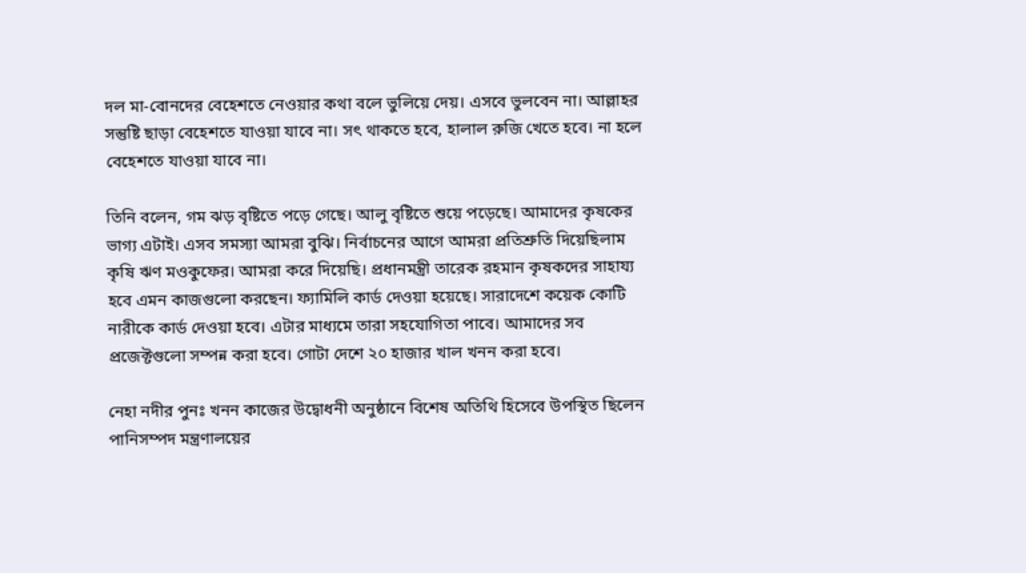দল মা-বোনদের বেহেশতে নেওয়ার কথা বলে ভুলিয়ে দেয়। এসবে ভুলবেন না। আল্লাহর সন্তুষ্টি ছাড়া বেহেশতে যাওয়া যাবে না। সৎ থাকতে হবে, হালাল রুজি খেতে হবে। না হলে বেহেশতে যাওয়া যাবে না।

তিনি বলেন, গম ঝড় বৃষ্টিতে পড়ে গেছে। আলু বৃষ্টিতে শুয়ে পড়েছে। আমাদের কৃষকের ভাগ্য এটাই। এসব সমস্যা আমরা বুঝি। নির্বাচনের আগে আমরা প্রতিশ্রুতি দিয়েছিলাম কৃষি ঋণ মওকুফের। আমরা করে দিয়েছি। প্রধানমন্ত্রী তারেক রহমান কৃষকদের সাহায্য হবে এমন কাজগুলো করছেন। ফ্যামিলি কার্ড দেওয়া হয়েছে। সারাদেশে কয়েক কোটি নারীকে কার্ড দেওয়া হবে। এটার মাধ্যমে তারা সহযোগিতা পাবে। আমাদের সব প্রজেক্টগুলো সম্পন্ন করা হবে। গোটা দেশে ২০ হাজার খাল খনন করা হবে।

নেহা নদীর পুনঃ খনন কাজের উদ্বোধনী অনুষ্ঠানে বিশেষ অতিথি হিসেবে উপস্থিত ছিলেন পানিসম্পদ মন্ত্রণালয়ের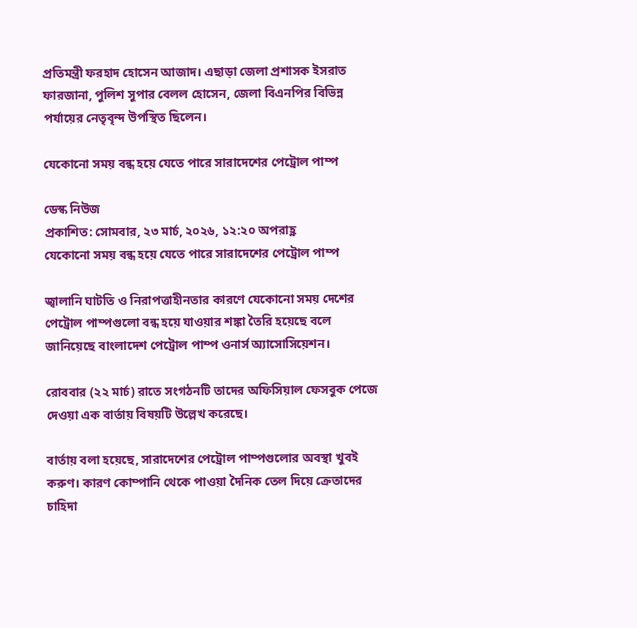প্রতিমন্ত্রী ফরহাদ হোসেন আজাদ। এছাড়া জেলা প্রশাসক ইসরাত ফারজানা, পুলিশ সুপার বেলল হোসেন, জেলা বিএনপির বিভিন্ন পর্যায়ের নেতৃবৃন্দ উপস্থিত ছিলেন।

যেকোনো সময় বন্ধ হয়ে যেতে পারে সারাদেশের পেট্রোল পাম্প

ডেস্ক নিউজ
প্রকাশিত: সোমবার, ২৩ মার্চ, ২০২৬, ১২:২০ অপরাহ্ণ
যেকোনো সময় বন্ধ হয়ে যেতে পারে সারাদেশের পেট্রোল পাম্প

জ্বালানি ঘাটতি ও নিরাপত্তাহীনতার কারণে যেকোনো সময় দেশের পেট্রোল পাম্পগুলো বন্ধ হয়ে যাওয়ার শঙ্কা তৈরি হয়েছে বলে জানিয়েছে বাংলাদেশ পেট্রোল পাম্প ওনার্স অ্যাসোসিয়েশন।

রোববার (২২ মার্চ) রাতে সংগঠনটি তাদের অফিসিয়াল ফেসবুক পেজে দেওয়া এক বার্তায় বিষয়টি উল্লেখ করেছে।

বার্তায় বলা হয়েছে, সারাদেশের পেট্রোল পাম্পগুলোর অবস্থা খুবই করুণ। কারণ কোম্পানি থেকে পাওয়া দৈনিক তেল দিয়ে ক্রেতাদের চাহিদা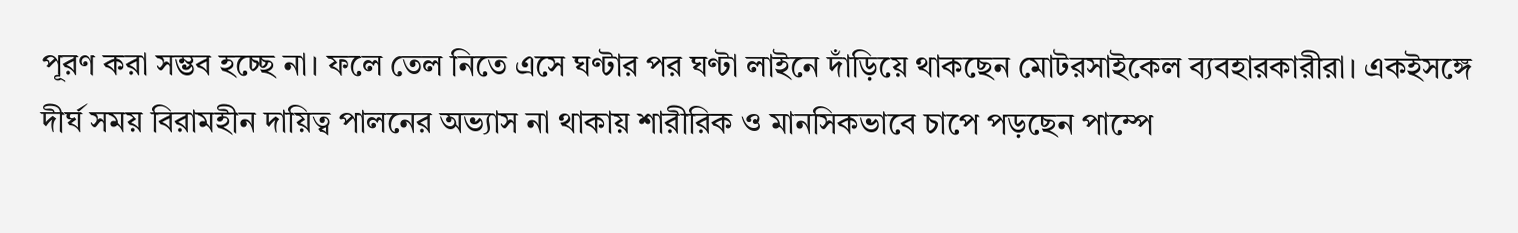পূরণ করা সম্ভব হচ্ছে না। ফলে তেল নিতে এসে ঘণ্টার পর ঘণ্টা লাইনে দাঁড়িয়ে থাকছেন মোটরসাইকেল ব্যবহারকারীরা। একইসঙ্গে দীর্ঘ সময় বিরামহীন দায়িত্ব পালনের অভ্যাস না থাকায় শারীরিক ও মানসিকভাবে চাপে পড়ছেন পাম্পে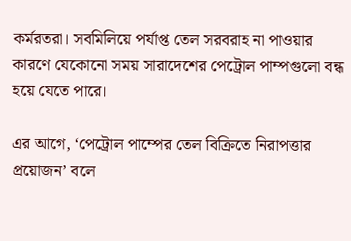কর্মরতরা। সবমিলিয়ে পর্যাপ্ত তেল সরবরাহ না পাওয়ার কারণে যেকোনো সময় সারাদেশের পেট্রোল পাম্পগুলো বন্ধ হয়ে যেতে পারে।

এর আগে, ‘পেট্রোল পাম্পের তেল বিক্রিতে নিরাপত্তার প্রয়োজন’ বলে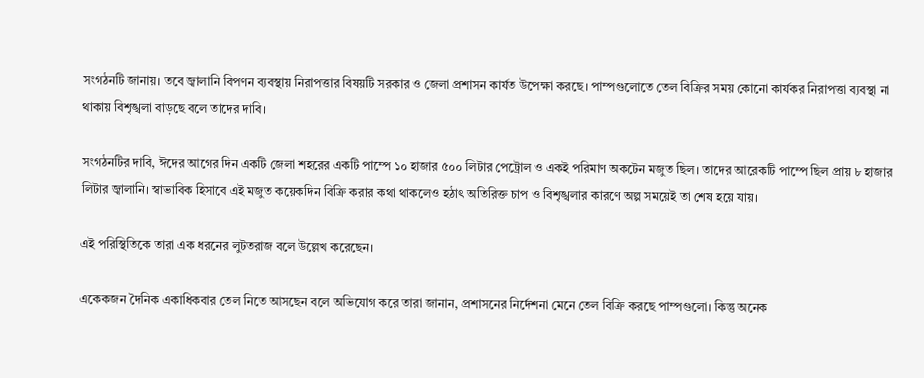সংগঠনটি জানায়। তবে জ্বালানি বিপণন ব্যবস্থায় নিরাপত্তার বিষয়টি সরকার ও জেলা প্রশাসন কার্যত উপেক্ষা করছে। পাম্পগুলোতে তেল বিক্রির সময় কোনো কার্যকর নিরাপত্তা ব্যবস্থা না থাকায় বিশৃঙ্খলা বাড়ছে বলে তাদের দাবি।

সংগঠনটির দাবি, ঈদের আগের দিন একটি জেলা শহরের একটি পাম্পে ১০ হাজার ৫০০ লিটার পেট্রোল ও একই পরিমাণ অকটেন মজুত ছিল। তাদের আরেকটি পাম্পে ছিল প্রায় ৮ হাজার লিটার জ্বালানি। স্বাভাবিক হিসাবে এই মজুত কয়েকদিন বিক্রি করার কথা থাকলেও হঠাৎ অতিরিক্ত চাপ ও বিশৃঙ্খলার কারণে অল্প সময়েই তা শেষ হয়ে যায়।

এই পরিস্থিতিকে তারা এক ধরনের লুটতরাজ বলে উল্লেখ করেছেন।

একেকজন দৈনিক একাধিকবার তেল নিতে আসছেন বলে অভিযোগ করে তারা জানান, প্রশাসনের নির্দেশনা মেনে তেল বিক্রি করছে পাম্পগুলো। কিন্তু অনেক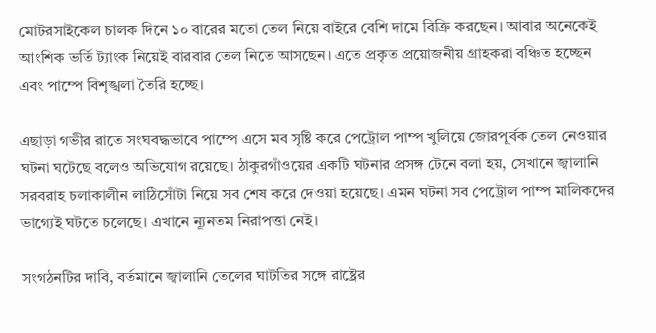মোটরসাইকেল চালক দিনে ১০ বারের মতো তেল নিয়ে বাইরে বেশি দামে বিক্রি করছেন। আবার অনেকেই আংশিক ভর্তি ট্যাংক নিয়েই বারবার তেল নিতে আসছেন। এতে প্রকৃত প্রয়োজনীয় গ্রাহকরা বঞ্চিত হচ্ছেন এবং পাম্পে বিশৃঙ্খলা তৈরি হচ্ছে।

এছাড়া গভীর রাতে সংঘবদ্ধভাবে পাম্পে এসে মব সৃষ্টি করে পেট্রোল পাম্প খুলিয়ে জোরপূর্বক তেল নেওয়ার ঘটনা ঘটেছে বলেও অভিযোগ রয়েছে। ঠাকুরগাঁওয়ের একটি ঘটনার প্রসঙ্গ টেনে বলা হয়, সেখানে জ্বালানি সরবরাহ চলাকালীন লাঠিসোঁটা নিয়ে সব শেষ করে দেওয়া হয়েছে। এমন ঘটনা সব পেট্রোল পাম্প মালিকদের ভাগ্যেই ঘটতে চলেছে। এখানে ন্যূনতম নিরাপত্তা নেই।

সংগঠনটির দাবি, বর্তমানে জ্বালানি তেলের ঘাটতির সঙ্গে রাষ্ট্রের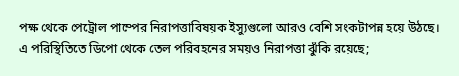পক্ষ থেকে পেট্রোল পাম্পের নিরাপত্তাবিষয়ক ইস্যুগুলো আরও বেশি সংকটাপন্ন হয়ে উঠছে। এ পরিস্থিতিতে ডিপো থেকে তেল পরিবহনের সময়ও নিরাপত্তা ঝুঁকি রয়েছে;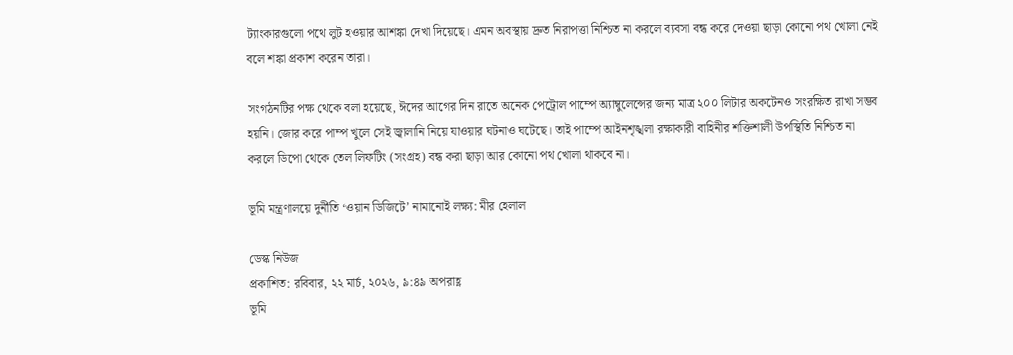ট্যাংকারগুলো পথে লুট হওয়ার আশঙ্কা দেখা দিয়েছে। এমন অবস্থায় দ্রুত নিরাপত্তা নিশ্চিত না করলে ব্যবসা বন্ধ করে দেওয়া ছাড়া কোনো পথ খোলা নেই বলে শঙ্কা প্রকাশ করেন তারা।

সংগঠনটির পক্ষ থেকে বলা হয়েছে, ঈদের আগের দিন রাতে অনেক পেট্রোল পাম্পে অ্যাম্বুলেন্সের জন্য মাত্র ২০০ লিটার অকটেনও সংরক্ষিত রাখা সম্ভব হয়নি। জোর করে পাম্প খুলে সেই জ্বালানি নিয়ে যাওয়ার ঘটনাও ঘটেছে। তাই পাম্পে আইনশৃঙ্খলা রক্ষাকারী বাহিনীর শক্তিশালী উপস্থিতি নিশ্চিত না করলে ডিপো থেকে তেল লিফটিং (সংগ্রহ) বন্ধ করা ছাড়া আর কোনো পথ খোলা থাকবে না।

ভূমি মন্ত্রণালয়ে দুর্নীতি ‘ওয়ান ডিজিটে’ নামানোই লক্ষ্য: মীর হেলাল

ডেস্ক নিউজ
প্রকাশিত: রবিবার, ২২ মার্চ, ২০২৬, ৯:৪৯ অপরাহ্ণ
ভূমি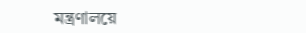মন্ত্রণালয়ে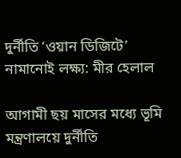দুর্নীতি ‘ওয়ান ডিজিটে’ নামানোই লক্ষ্য: মীর হেলাল

আগামী ছয় মাসের মধ্যে ভূমি মন্ত্রণালয়ে দুর্নীতি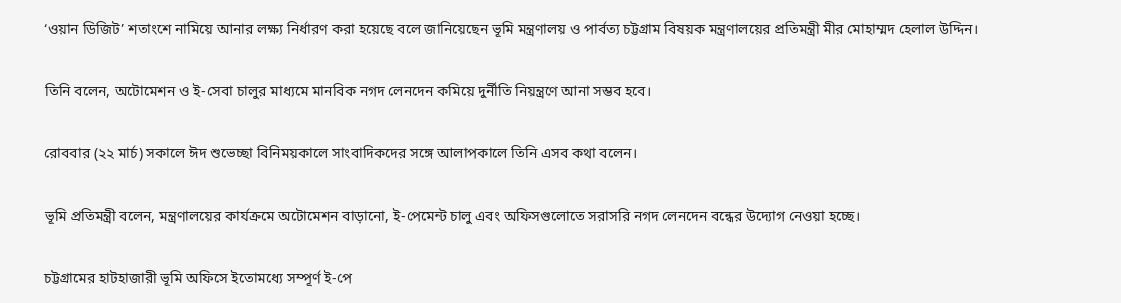‘ওয়ান ডিজিট’ শতাংশে নামিয়ে আনার লক্ষ্য নির্ধারণ করা হয়েছে বলে জানিয়েছেন ভূমি মন্ত্রণালয় ও পার্বত্য চট্টগ্রাম বিষয়ক মন্ত্রণালয়ের প্রতিমন্ত্রী মীর মোহাম্মদ হেলাল উদ্দিন।

তিনি বলেন, অটোমেশন ও ই-সেবা চালুর মাধ্যমে মানবিক নগদ লেনদেন কমিয়ে দুর্নীতি নিয়ন্ত্রণে আনা সম্ভব হবে।

রোববার (২২ মার্চ) সকালে ঈদ শুভেচ্ছা বিনিময়কালে সাংবাদিকদের সঙ্গে আলাপকালে তিনি এসব কথা বলেন।

ভূমি প্রতিমন্ত্রী বলেন, মন্ত্রণালয়ের কার্যক্রমে অটোমেশন বাড়ানো, ই-পেমেন্ট চালু এবং অফিসগুলোতে সরাসরি নগদ লেনদেন বন্ধের উদ্যোগ নেওয়া হচ্ছে।

চট্টগ্রামের হাটহাজারী ভূমি অফিসে ইতোমধ্যে সম্পূর্ণ ই-পে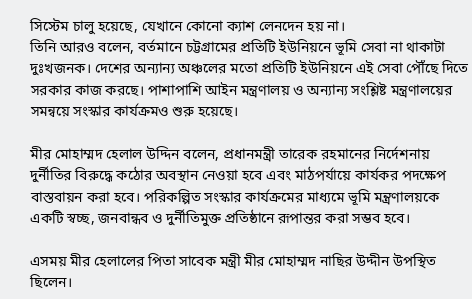সিস্টেম চালু হয়েছে, যেখানে কোনো ক্যাশ লেনদেন হয় না।
তিনি আরও বলেন, বর্তমানে চট্টগ্রামের প্রতিটি ইউনিয়নে ভূমি সেবা না থাকাটা দুঃখজনক। দেশের অন্যান্য অঞ্চলের মতো প্রতিটি ইউনিয়নে এই সেবা পৌঁছে দিতে সরকার কাজ করছে। পাশাপাশি আইন মন্ত্রণালয় ও অন্যান্য সংশ্লিষ্ট মন্ত্রণালয়ের সমন্বয়ে সংস্কার কার্যক্রমও শুরু হয়েছে।

মীর মোহাম্মদ হেলাল উদ্দিন বলেন, প্রধানমন্ত্রী তারেক রহমানের নির্দেশনায় দুর্নীতির বিরুদ্ধে কঠোর অবস্থান নেওয়া হবে এবং মাঠপর্যায়ে কার্যকর পদক্ষেপ বাস্তবায়ন করা হবে। পরিকল্পিত সংস্কার কার্যক্রমের মাধ্যমে ভূমি মন্ত্রণালয়কে একটি স্বচ্ছ, জনবান্ধব ও দুর্নীতিমুক্ত প্রতিষ্ঠানে রূপান্তর করা সম্ভব হবে।

এসময় মীর হেলালের পিতা সাবেক মন্ত্রী মীর মোহাম্মদ নাছির উদ্দীন উপস্থিত ছিলেন।